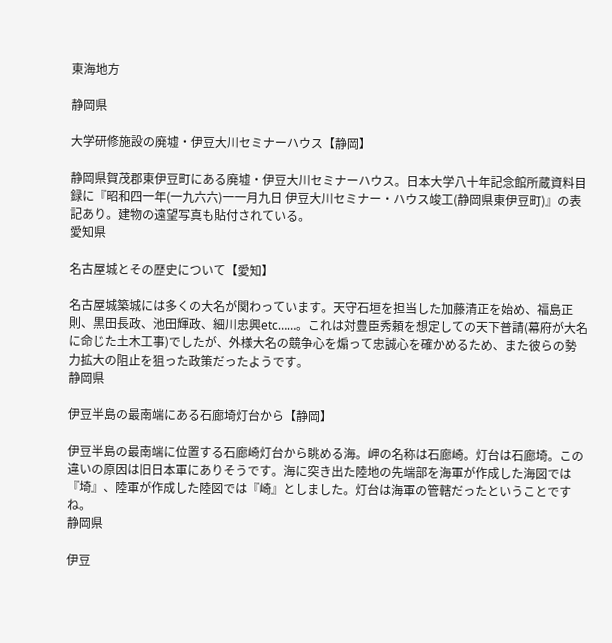東海地方

静岡県

大学研修施設の廃墟・伊豆大川セミナーハウス【静岡】

静岡県賀茂郡東伊豆町にある廃墟・伊豆大川セミナーハウス。日本大学八十年記念館所蔵資料目録に『昭和四一年(一九六六)一一月九日 伊豆大川セミナー・ハウス竣工(静岡県東伊豆町)』の表記あり。建物の遠望写真も貼付されている。
愛知県

名古屋城とその歴史について【愛知】

名古屋城築城には多くの大名が関わっています。天守石垣を担当した加藤清正を始め、福島正則、黒田長政、池田輝政、細川忠興etc……。これは対豊臣秀頼を想定しての天下普請(幕府が大名に命じた土木工事)でしたが、外様大名の競争心を煽って忠誠心を確かめるため、また彼らの勢力拡大の阻止を狙った政策だったようです。
静岡県

伊豆半島の最南端にある石廊埼灯台から【静岡】

伊豆半島の最南端に位置する石廊崎灯台から眺める海。岬の名称は石廊崎。灯台は石廊埼。この違いの原因は旧日本軍にありそうです。海に突き出た陸地の先端部を海軍が作成した海図では『埼』、陸軍が作成した陸図では『崎』としました。灯台は海軍の管轄だったということですね。
静岡県

伊豆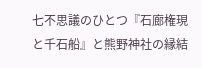七不思議のひとつ『石廊権現と千石船』と熊野神社の縁結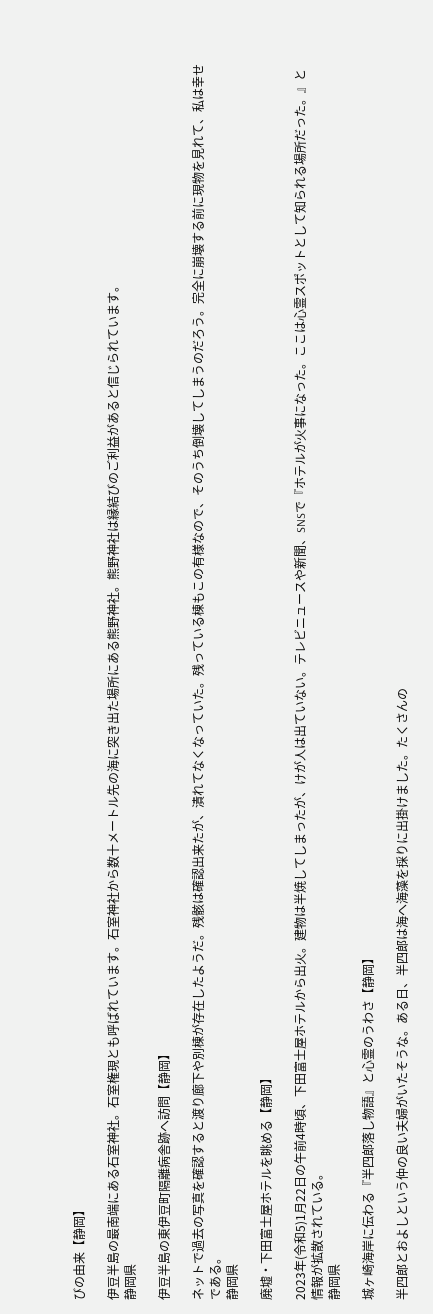びの由来【静岡】

伊豆半島の最南端にある石室神社。石室権現とも呼ばれています。石室神社から数十メートル先の海に突き出た場所にある熊野神社。熊野神社は縁結びのご利益があると信じられています。
静岡県

伊豆半島の東伊豆町隔離病舎跡へ訪問【静岡】

ネットで過去の写真を確認すると渡り廊下や別棟が存在したようだ。残骸は確認出来たが、潰れてなくなっていた。残っている棟もこの有様なので、そのうち倒壊してしまうのだろう。完全に崩壊する前に現物を見れて、私は幸せである。
静岡県

廃墟・下田富士屋ホテルを眺める【静岡】

2023年(令和5)1月22日の午前4時頃、下田富士屋ホテルから出火。建物は半焼してしまったが、けが人は出ていない。テレビニュースや新聞、SNSで『ホテルが火事になった。ここは心霊スポットとして知られる場所だった。』と情報が拡散されている。
静岡県

城ヶ崎海岸に伝わる『半四郎落し物語』と心霊のうわさ【静岡】

半四郎とおよしという仲の良い夫婦がいたそうな。ある日、半四郎は海へ海藻を採りに出掛けました。たくさんの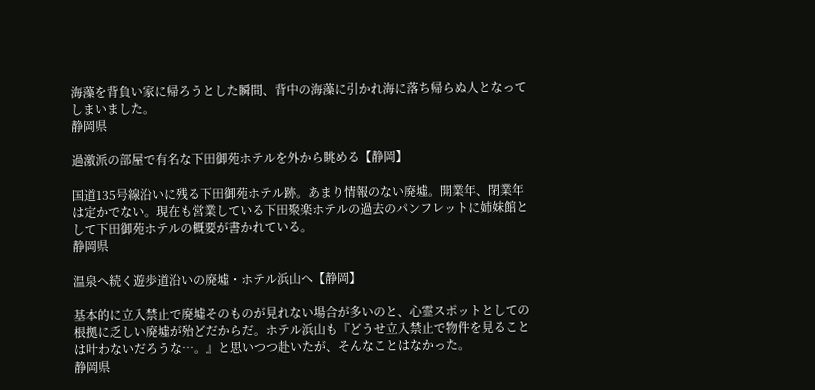海藻を背負い家に帰ろうとした瞬間、背中の海藻に引かれ海に落ち帰らぬ人となってしまいました。
静岡県

過激派の部屋で有名な下田御苑ホテルを外から眺める【静岡】

国道135号線沿いに残る下田御苑ホテル跡。あまり情報のない廃墟。開業年、閉業年は定かでない。現在も営業している下田聚楽ホテルの過去のパンフレットに姉妹館として下田御苑ホテルの概要が書かれている。
静岡県

温泉へ続く遊歩道沿いの廃墟・ホテル浜山へ【静岡】

基本的に立入禁止で廃墟そのものが見れない場合が多いのと、心霊スポットとしての根拠に乏しい廃墟が殆どだからだ。ホテル浜山も『どうせ立入禁止で物件を見ることは叶わないだろうな…。』と思いつつ赴いたが、そんなことはなかった。
静岡県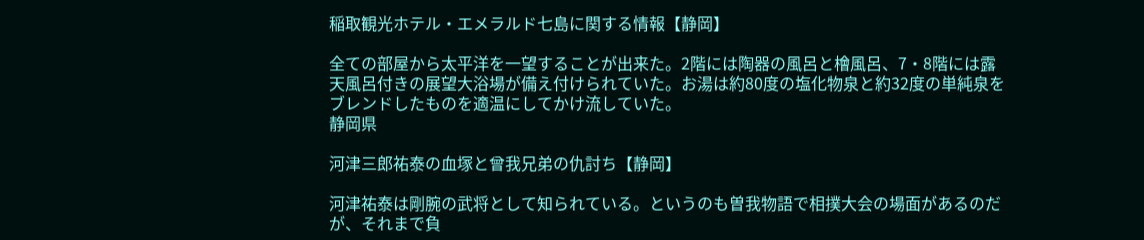稲取観光ホテル・エメラルド七島に関する情報【静岡】

全ての部屋から太平洋を一望することが出来た。2階には陶器の風呂と檜風呂、7・8階には露天風呂付きの展望大浴場が備え付けられていた。お湯は約80度の塩化物泉と約32度の単純泉をブレンドしたものを適温にしてかけ流していた。
静岡県

河津三郎祐泰の血塚と曾我兄弟の仇討ち【静岡】

河津祐泰は剛腕の武将として知られている。というのも曽我物語で相撲大会の場面があるのだが、それまで負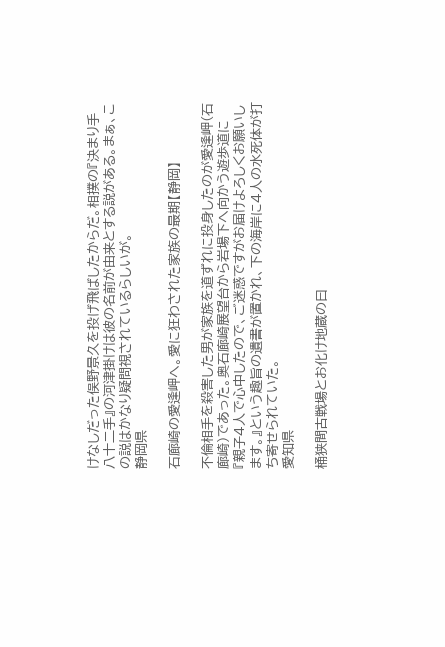けなしだった俣野景久を投げ飛ばしたからだ。相撲の『決まり手八十二手』の河津掛けは彼の名前が由来とする説がある。まぁ、この説はかなり疑問視されているらしいが。
静岡県

石廊崎の愛逢岬へ。愛に狂わされた家族の最期【静岡】

不倫相手を殺害した男が家族を道ずれに投身したのが愛逢岬(石廊崎)であった。奥石廊崎展望台から岩場下へ向かう遊歩道に『親子4人で心中したので、ご迷惑ですがお届けよろしくお願いします。』という趣旨の遺書が置かれ、下の海岸に4人の水死体が打ち寄せられていた。
愛知県

桶狭間古戦場とお化け地蔵の曰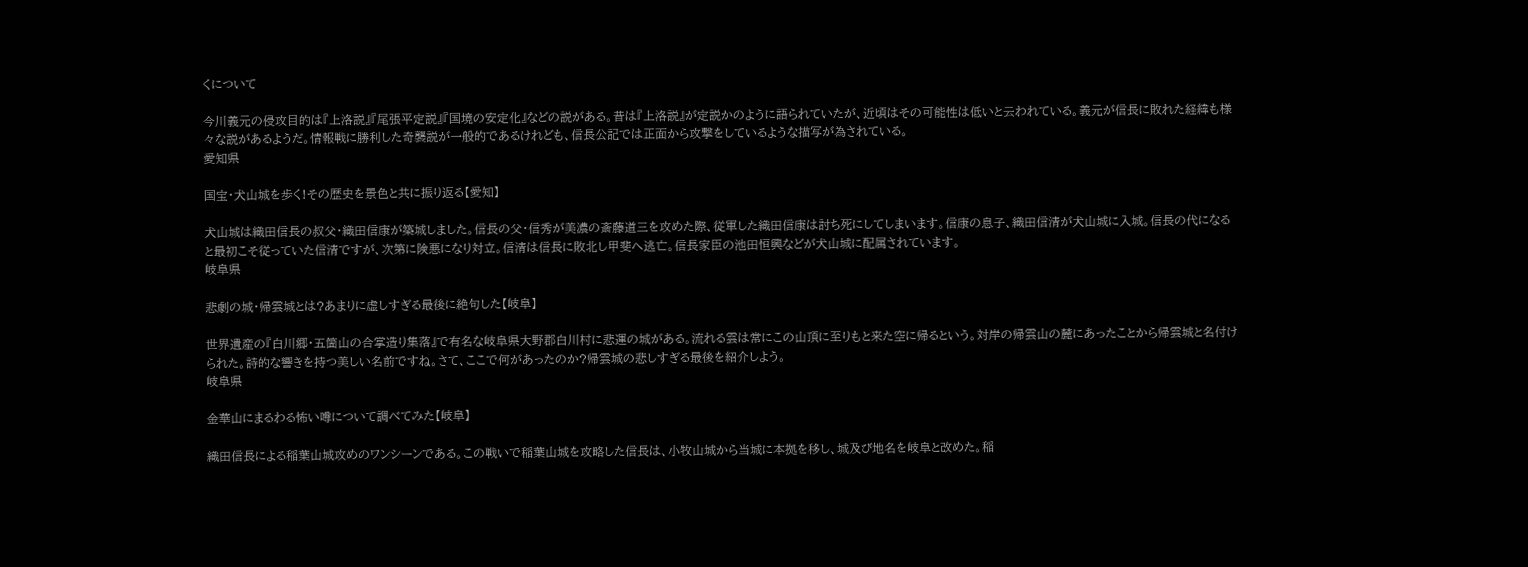くについて

今川義元の侵攻目的は『上洛説』『尾張平定説』『国境の安定化』などの説がある。昔は『上洛説』が定説かのように語られていたが、近頃はその可能性は低いと云われている。義元が信長に敗れた経緯も様々な説があるようだ。情報戦に勝利した奇襲説が一般的であるけれども、信長公記では正面から攻撃をしているような描写が為されている。
愛知県

国宝・犬山城を歩く!その歴史を景色と共に振り返る【愛知】

犬山城は織田信長の叔父・織田信康が築城しました。信長の父・信秀が美濃の斎藤道三を攻めた際、従軍した織田信康は討ち死にしてしまいます。信康の息子、織田信清が犬山城に入城。信長の代になると最初こそ従っていた信清ですが、次第に険悪になり対立。信清は信長に敗北し甲斐へ逃亡。信長家臣の池田恒興などが犬山城に配属されています。
岐阜県

悲劇の城・帰雲城とは?あまりに虚しすぎる最後に絶句した【岐阜】

世界遺産の『白川郷・五箇山の合掌造り集落』で有名な岐阜県大野郡白川村に悲運の城がある。流れる雲は常にこの山頂に至りもと来た空に帰るという。対岸の帰雲山の麓にあったことから帰雲城と名付けられた。詩的な響きを持つ美しい名前ですね。さて、ここで何があったのか?帰雲城の悲しすぎる最後を紹介しよう。
岐阜県

金華山にまるわる怖い噂について調べてみた【岐阜】

織田信長による稲葉山城攻めのワンシーンである。この戦いで稲葉山城を攻略した信長は、小牧山城から当城に本拠を移し、城及び地名を岐阜と改めた。稲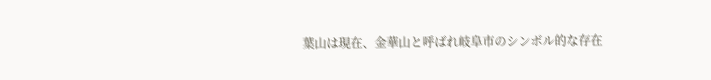葉山は現在、金華山と呼ばれ岐阜市のシンボル的な存在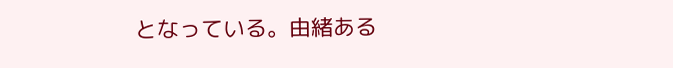となっている。由緒ある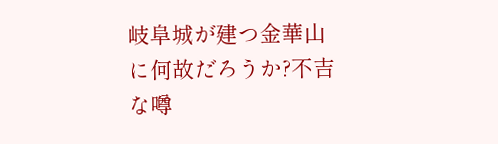岐阜城が建つ金華山に何故だろうか?不吉な噂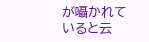が囁かれていると云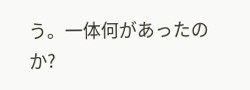う。一体何があったのか?